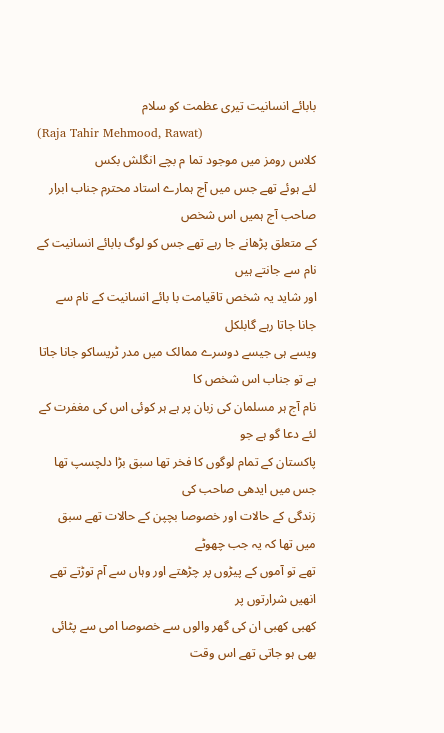بابائے انسانیت تیری عظمت کو سلام
(Raja Tahir Mehmood, Rawat)
کلاس رومز میں موجود تما م بچے انگلش بکس
لئے ہوئے تھے جس میں آج ہمارے استاد محترم جناب ابرار صاحب آج ہمیں اس شخص
کے متعلق پڑھانے جا رہے تھے جس کو لوگ بابائے انسانیت کے نام سے جانتے ہیں
اور شاید یہ شخص تاقیامت با بائے انسانیت کے نام سے جانا جاتا رہے گابلکل
ویسے ہی جیسے دوسرے ممالک میں مدر ٹریساکو جانا جاتا ہے تو جناب اس شخص کا
نام آج ہر مسلمان کی زبان پر ہے ہر کوئی اس کی مغفرت کے لئے دعا گو ہے جو
پاکستان کے تمام لوگوں کا فخر تھا سبق بڑا دلچسپ تھا جس میں ایدھی صاحب کی
زندگی کے حالات اور خصوصا بچپن کے حالات تھے سبق میں تھا کہ یہ جب چھوٹے
تھے تو آموں کے پیڑوں پر چڑھتے اور وہاں سے آم توڑتے تھے انھیں شرارتوں پر
کھبی کھبی ان کی گھر والوں سے خصوصا امی سے پٹائی بھی ہو جاتی تھے اس وقت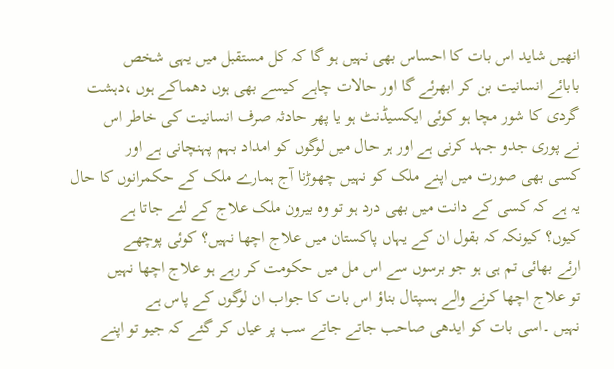انھیں شاید اس بات کا احساس بھی نہیں ہو گا کہ کل مستقبل میں یہی شخص
بابائے انسانیت بن کر ابھرئے گا اور حالات چاہے کیسے بھی ہوں دھماکے ہوں ،دہشت
گردی کا شور مچا ہو کوئی ایکسیڈنٹ ہو یا پھر حادثہ صرف انسانیت کی خاطر اس
نے پوری جدو جہد کرنی ہے اور ہر حال میں لوگوں کو امداد بہم پہنچانی ہے اور
کسی بھی صورت میں اپنے ملک کو نہیں چھوڑنا آج ہمارے ملک کے حکمرانوں کا حال
یہ ہے کہ کسی کے دانت میں بھی درد ہو تو وہ بیرون ملک علاج کے لئے جاتا ہے
کیوں؟ کیونکہ کہ بقول ان کے یہاں پاکستان میں علاج اچھا نہیں؟ کوئی پوچھے
ارئے بھائی تم ہی ہو جو برسوں سے اس مل میں حکومت کر رہے ہو علاج اچھا نہیں
تو علاج اچھا کرنے والے ہسپتال بناؤ اس بات کا جواب ان لوگوں کے پاس ہے
نہیں ۔اسی بات کو ایدھی صاحب جاتے جاتے سب پر عیاں کر گئے کہ جیو تو اپنے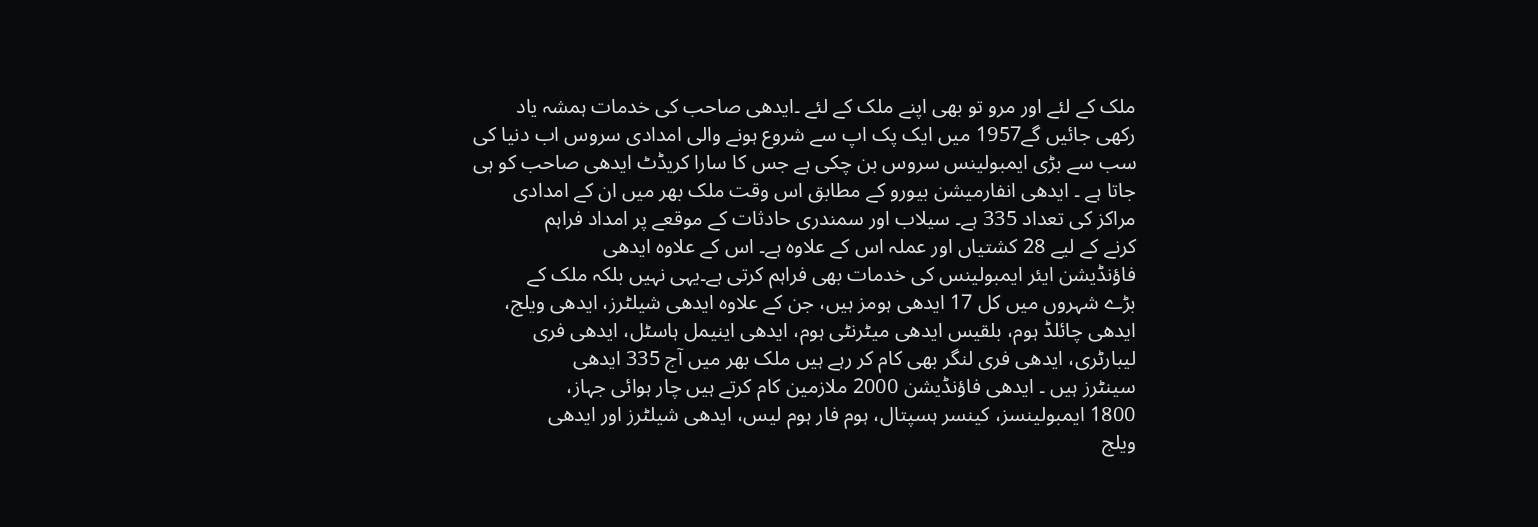ملک کے لئے اور مرو تو بھی اپنے ملک کے لئے ۔ایدھی صاحب کی خدمات ہمشہ یاد
رکھی جائیں گے1957 میں ایک پک اپ سے شروع ہونے والی امدادی سروس اب دنیا کی
سب سے بڑی ایمبولینس سروس بن چکی ہے جس کا سارا کریڈٹ ایدھی صاحب کو ہی
جاتا ہے ۔ ایدھی انفارمیشن بیورو کے مطابق اس وقت ملک بھر میں ان کے امدادی
مراکز کی تعداد 335 ہے۔ سیلاب اور سمندری حادثات کے موقعے پر امداد فراہم
کرنے کے لیے 28 کشتیاں اور عملہ اس کے علاوہ ہے۔ اس کے علاوہ ایدھی
فاؤنڈیشن ایئر ایمبولینس کی خدمات بھی فراہم کرتی ہے۔یہی نہیں بلکہ ملک کے
بڑے شہروں میں کل 17 ایدھی ہومز ہیں، جن کے علاوہ ایدھی شیلٹرز، ایدھی ویلج،
ایدھی چائلڈ ہوم، بلقیس ایدھی میٹرنٹی ہوم، ایدھی اینیمل ہاسٹل، ایدھی فری
لیبارٹری، ایدھی فری لنگر بھی کام کر رہے ہیں ملک بھر میں آج 335 ایدھی
سینٹرز ہیں ۔ ایدھی فاؤنڈیشن 2000 ملازمین کام کرتے ہیں چار ہوائی جہاز،
1800 ایمبولینسز، کینسر ہسپتال، ہوم فار ہوم لیس، ایدھی شیلٹرز اور ایدھی
ویلج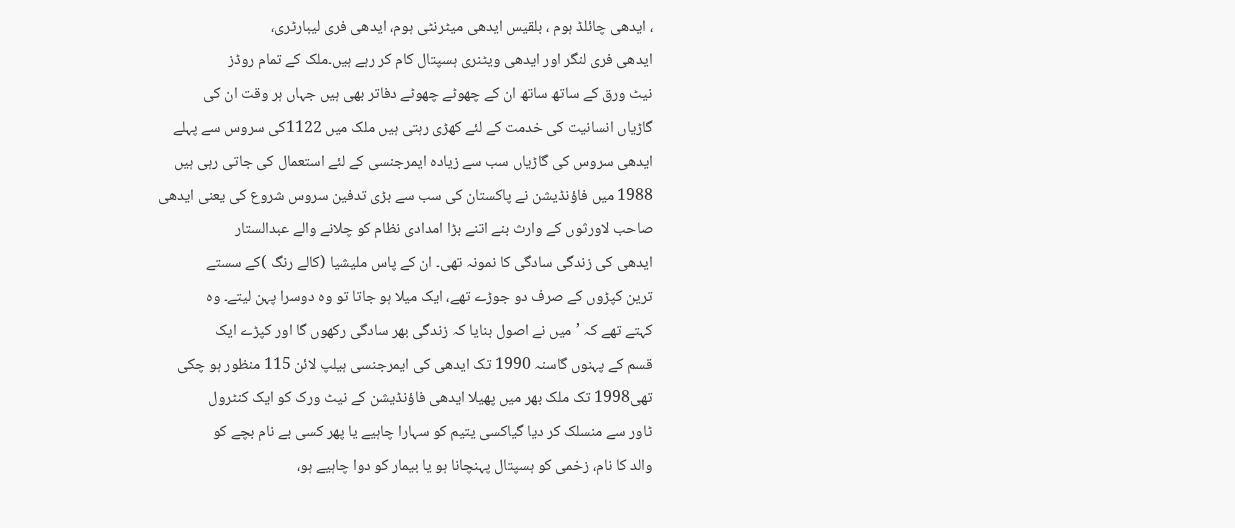، ایدھی چائلڈ ہوم ، بلقیس ایدھی میٹرنٹی ہوم، ایدھی فری لیبارٹری،
ایدھی فری لنگر اور ایدھی ویٹنری ہسپتال کام کر رہے ہیں۔ملک کے تمام روڈز
نیٹ ورق کے ساتھ ساتھ ان کے چھوٹے چھوٹے دفاتر بھی ہیں جہاں ہر وقت ان کی
گاڑیاں انسانیت کی خدمت کے لئے کھڑی رہتی ہیں ملک میں 1122کی سروس سے پہلے
ایدھی سروس کی گاڑیاں سب سے زیادہ ایمرجنسی کے لئے استعمال کی جاتی رہی ہیں
1988 میں فاؤنڈیشن نے پاکستان کی سب سے بڑی تدفین سروس شروع کی یعنی ایدھی
صاحب لاورثوں کے وارث بنے اتنے بڑا امدادی نظام کو چلانے والے عبدالستار
ایدھی کی زندگی سادگی کا نمونہ تھی۔ ان کے پاس ملیشیا (کالے رنگ )کے سستے
ترین کپڑوں کے صرف دو جوڑے تھے، ایک میلا ہو جاتا تو وہ دوسرا پہن لیتے۔ وہ
کہتے تھے کہ ’میں نے اصول بنایا کہ زندگی بھر سادگی رکھوں گا اور کپڑے ایک
قسم کے پہنوں گاسنہ 1990 تک ایدھی کی ایمرجنسی ہیلپ لائن 115 منظور ہو چکی
تھی1998 تک ملک بھر میں پھیلا ایدھی فاؤنڈیشن کے نیٹ ورک کو ایک کنٹرول
ٹاور سے منسلک کر دیا گیاکسی یتیم کو سہارا چاہیے یا پھر کسی بے نام بچے کو
والد کا نام، زخمی کو ہسپتال پہنچانا ہو یا بیمار کو دوا چاہیے ہو،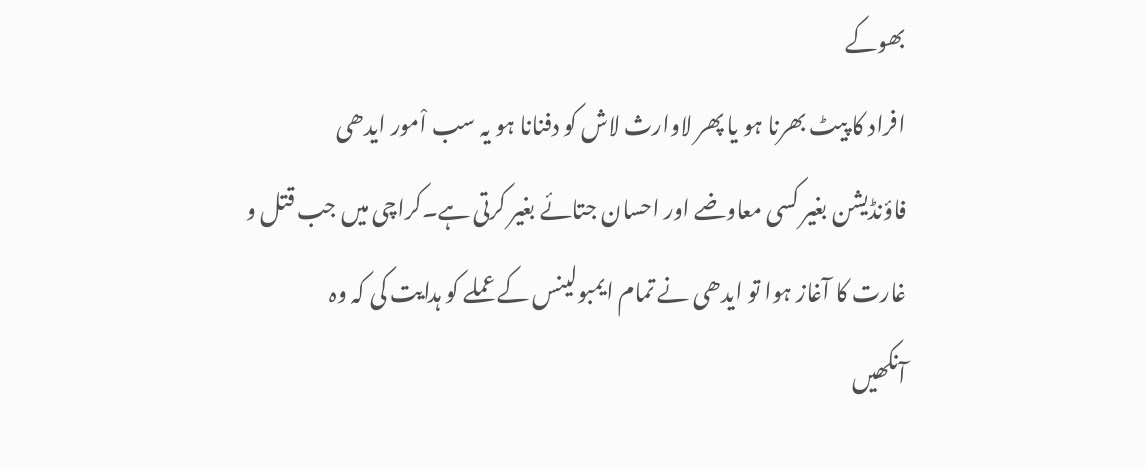بھوکے
افراد کا پیٹ بھرنا ہو یا پھر لاوارث لاش کو دفنانا ہو یہ سب اْمور ایدھی
فاؤنڈیشن بغیر کسی معاوضے اور احسان جتائے بغیر کرتی ہے۔کراچی میں جب قتل و
غارت کا آغاز ہوا تو ایدھی نے تمام ایمبولینس کے عملے کو ہدایت کی کہ وہ
آنکھیں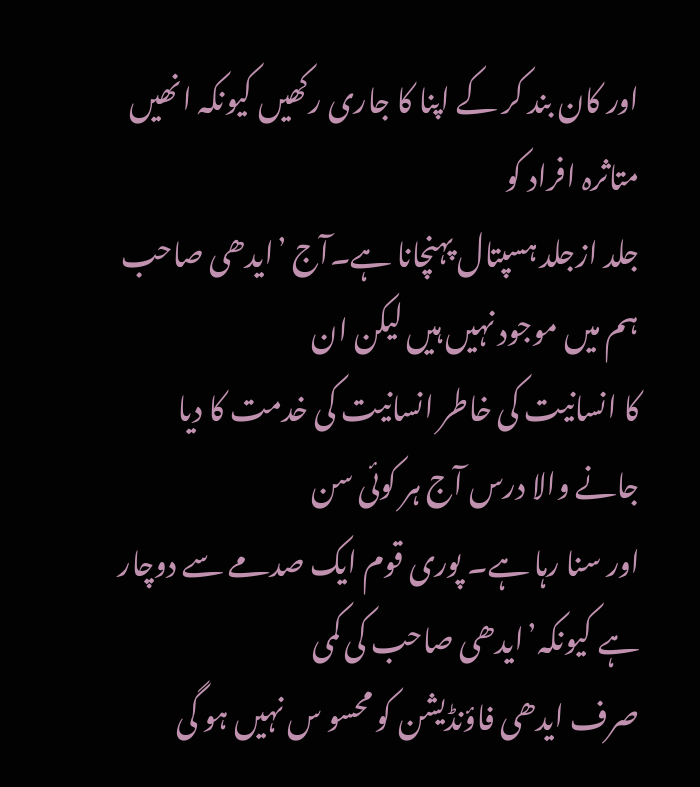اور کان بند کر کے اپنا کا جاری رکھیں کیونکہ انھیں متاثرہ افراد کو
جلد ازجلد ہسپتال پہنچانا ہے۔آج ’ایدھی صاحب ہم میں موجود نہیں ہیں لیکن ان
کا انسانیت کی خاطر انسانیت کی خدمت کا دیا جانے والا درس آج ہر کوئی سن
اور سنا رہا ہے۔ پوری قوم ایک صدمے سے دوچار ہے کیونکہ’ایدھی صاحب کی کمی
صرف ایدھی فاؤنڈیشن کو محسو س نہیں ہو گی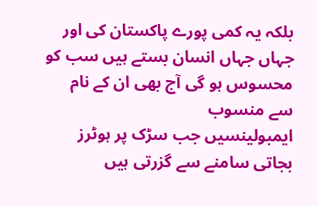بلکہ یہ کمی پورے پاکستان کی اور
جہاں جہاں انسان بستے ہیں سب کو محسوس ہو گی آج بھی ان کے نام سے منسوب
ایمبولینسیں جب سڑک پر ہوٹرز بجاتی سامنے سے گزرتی ہیں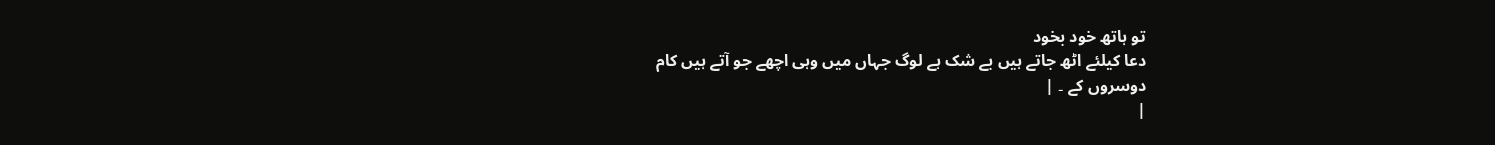تو ہاتھ خود بخود
دعا کیلئے اٹھ جاتے ہیں بے شک ہے لوگ جہاں میں وہی اچھے جو آتے ہیں کام
دوسروں کے ۔ |
|